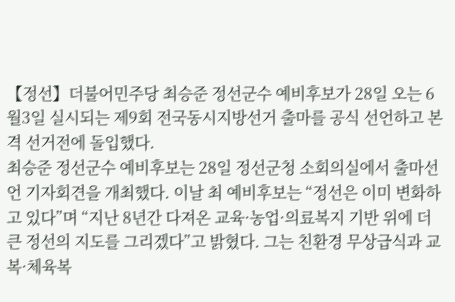【정선】더불어민주당 최승준 정선군수 예비후보가 28일 오는 6월3일 실시되는 제9회 전국동시지방선거 출마를 공식 선언하고 본격 선거전에 돌입했다.
최승준 정선군수 예비후보는 28일 정선군청 소회의실에서 출마선언 기자회견을 개최했다. 이날 최 예비후보는 “정선은 이미 변화하고 있다”며 “지난 8년간 다져온 교육·농업·의료복지 기반 위에 더 큰 정선의 지도를 그리겠다”고 밝혔다. 그는 친환경 무상급식과 교복·체육복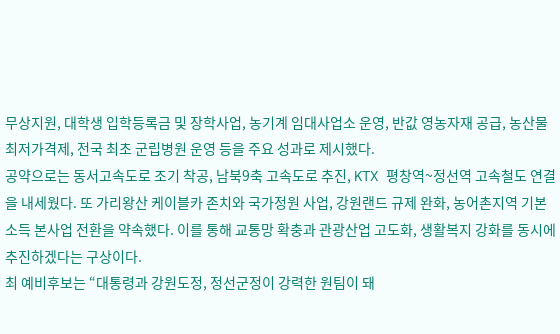무상지원, 대학생 입학등록금 및 장학사업, 농기계 임대사업소 운영, 반값 영농자재 공급, 농산물 최저가격제, 전국 최초 군립병원 운영 등을 주요 성과로 제시했다.
공약으로는 동서고속도로 조기 착공, 남북9축 고속도로 추진, KTX 평창역~정선역 고속철도 연결을 내세웠다. 또 가리왕산 케이블카 존치와 국가정원 사업, 강원랜드 규제 완화, 농어촌지역 기본소득 본사업 전환을 약속했다. 이를 통해 교통망 확충과 관광산업 고도화, 생활복지 강화를 동시에 추진하겠다는 구상이다.
최 예비후보는 “대통령과 강원도정, 정선군정이 강력한 원팀이 돼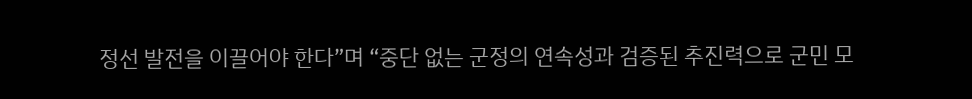정선 발전을 이끌어야 한다”며 “중단 없는 군정의 연속성과 검증된 추진력으로 군민 모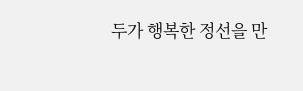두가 행복한 정선을 만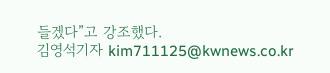들겠다”고 강조했다.
김영석기자 kim711125@kwnews.co.kr